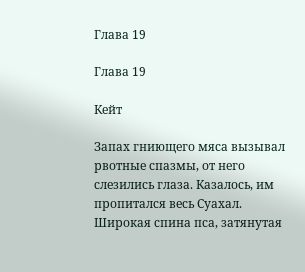Глава 19

Глава 19

Кейт

Запах гниющего мяса вызывал рвотные спазмы, от него слезились глаза. Казалось, им пропитался весь Суахал. Широкая спина пса, затянутая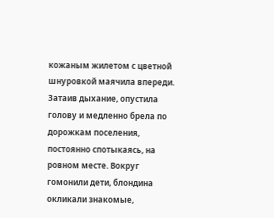кожаным жилетом с цветной шнуровкой маячила впереди. Затаив дыхание, опустила голову и медленно брела по дорожкам поселения, постоянно спотыкаясь, на ровном месте. Вокруг гомонили дети, блондина окликали знакомые,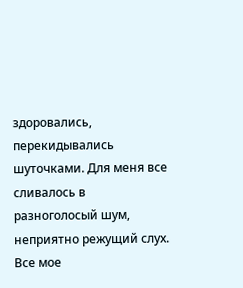здоровались, перекидывались шуточками. Для меня все сливалось в разноголосый шум, неприятно режущий слух. Все мое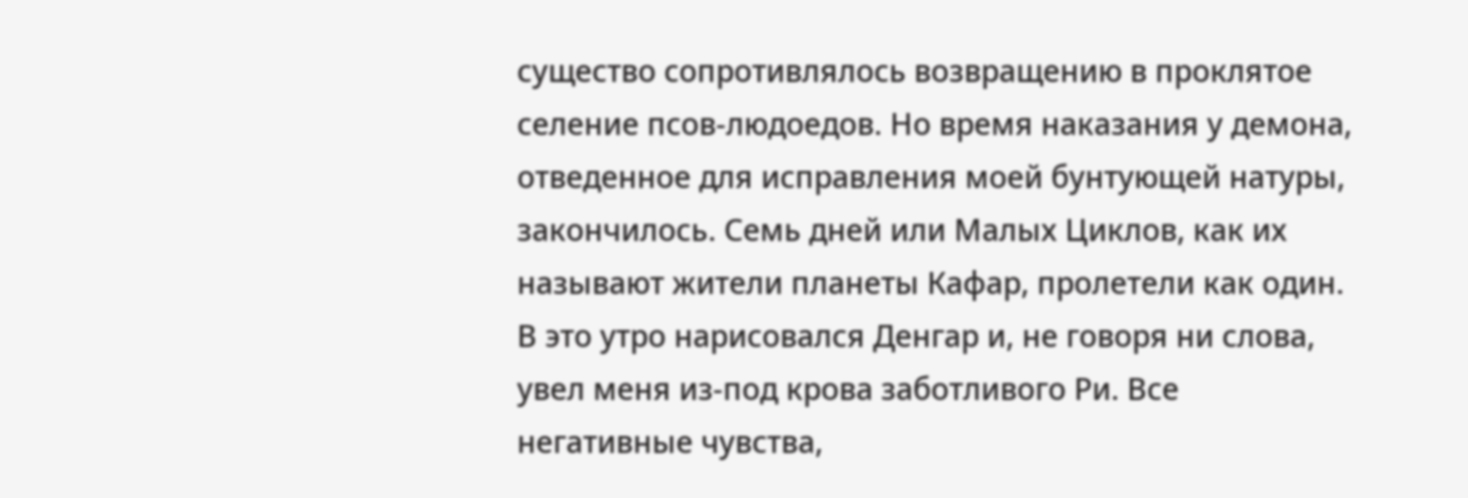существо сопротивлялось возвращению в проклятое селение псов-людоедов. Но время наказания у демона, отведенное для исправления моей бунтующей натуры, закончилось. Семь дней или Малых Циклов, как их называют жители планеты Кафар, пролетели как один. В это утро нарисовался Денгар и, не говоря ни слова, увел меня из-под крова заботливого Ри. Все негативные чувства,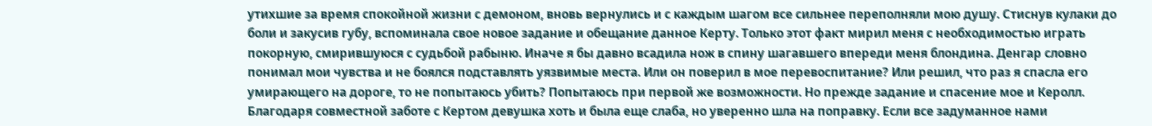утихшие за время спокойной жизни с демоном, вновь вернулись и с каждым шагом все сильнее переполняли мою душу. Стиснув кулаки до боли и закусив губу, вспоминала свое новое задание и обещание данное Керту. Только этот факт мирил меня с необходимостью играть покорную, смирившуюся с судьбой рабыню. Иначе я бы давно всадила нож в спину шагавшего впереди меня блондина. Денгар словно понимал мои чувства и не боялся подставлять уязвимые места. Или он поверил в мое перевоспитание? Или решил, что раз я спасла его умирающего на дороге, то не попытаюсь убить? Попытаюсь при первой же возможности. Но прежде задание и спасение мое и Керолл. Благодаря совместной заботе с Кертом девушка хоть и была еще слаба, но уверенно шла на поправку. Если все задуманное нами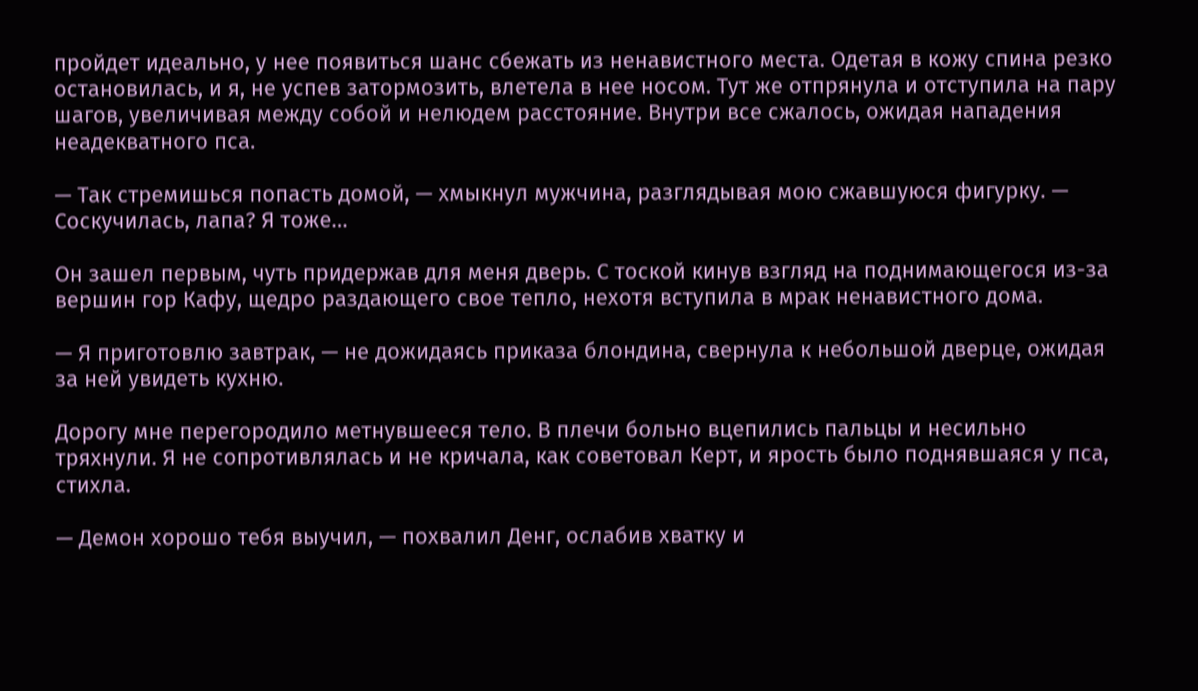пройдет идеально, у нее появиться шанс сбежать из ненавистного места. Одетая в кожу спина резко остановилась, и я, не успев затормозить, влетела в нее носом. Тут же отпрянула и отступила на пару шагов, увеличивая между собой и нелюдем расстояние. Внутри все сжалось, ожидая нападения неадекватного пса.

— Так стремишься попасть домой, — хмыкнул мужчина, разглядывая мою сжавшуюся фигурку. — Соскучилась, лапа? Я тоже…

Он зашел первым, чуть придержав для меня дверь. С тоской кинув взгляд на поднимающегося из-за вершин гор Кафу, щедро раздающего свое тепло, нехотя вступила в мрак ненавистного дома.

— Я приготовлю завтрак, — не дожидаясь приказа блондина, свернула к небольшой дверце, ожидая за ней увидеть кухню.

Дорогу мне перегородило метнувшееся тело. В плечи больно вцепились пальцы и несильно тряхнули. Я не сопротивлялась и не кричала, как советовал Керт, и ярость было поднявшаяся у пса, стихла.

— Демон хорошо тебя выучил, — похвалил Денг, ослабив хватку и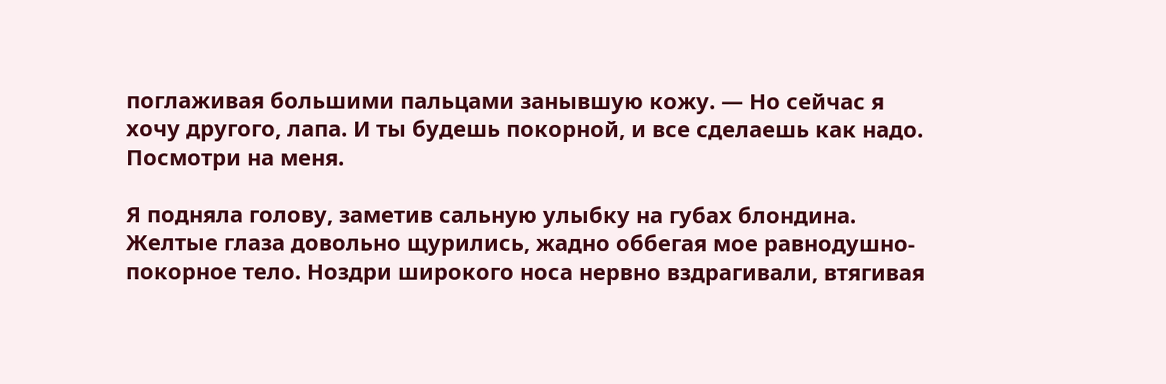поглаживая большими пальцами занывшую кожу. — Но сейчас я хочу другого, лапа. И ты будешь покорной, и все сделаешь как надо. Посмотри на меня.

Я подняла голову, заметив сальную улыбку на губах блондина. Желтые глаза довольно щурились, жадно оббегая мое равнодушно-покорное тело. Ноздри широкого носа нервно вздрагивали, втягивая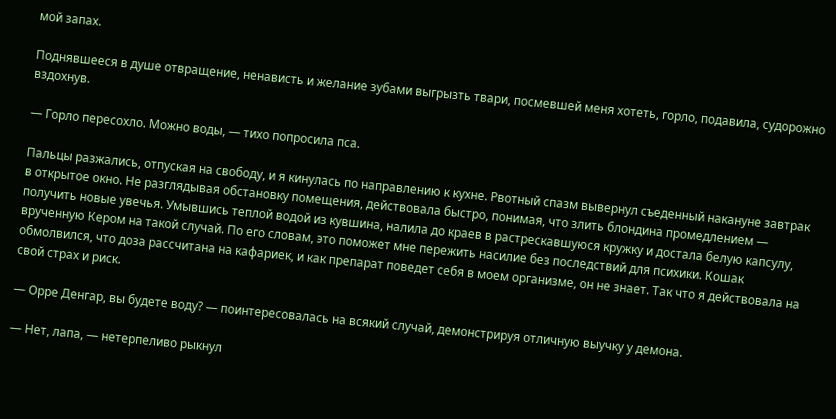мой запах.

Поднявшееся в душе отвращение, ненависть и желание зубами выгрызть твари, посмевшей меня хотеть, горло, подавила, судорожно вздохнув.

— Горло пересохло. Можно воды, — тихо попросила пса.

Пальцы разжались, отпуская на свободу, и я кинулась по направлению к кухне. Рвотный спазм вывернул съеденный накануне завтрак в открытое окно. Не разглядывая обстановку помещения, действовала быстро, понимая, что злить блондина промедлением — получить новые увечья. Умывшись теплой водой из кувшина, налила до краев в растрескавшуюся кружку и достала белую капсулу, врученную Кером на такой случай. По его словам, это поможет мне пережить насилие без последствий для психики. Кошак обмолвился, что доза рассчитана на кафариек, и как препарат поведет себя в моем организме, он не знает. Так что я действовала на свой страх и риск.

— Орре Денгар, вы будете воду? — поинтересовалась на всякий случай, демонстрируя отличную выучку у демона.

— Нет, лапа, — нетерпеливо рыкнул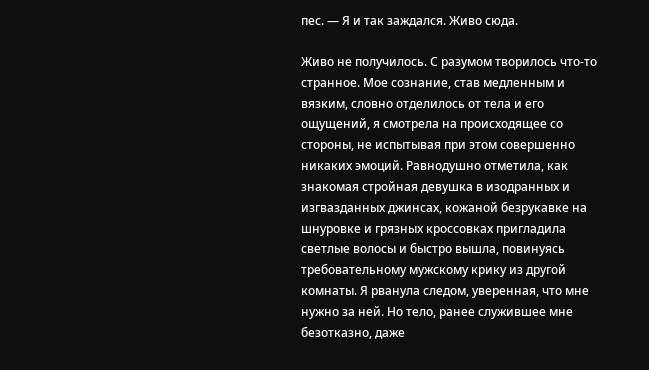пес. — Я и так заждался. Живо сюда.

Живо не получилось. С разумом творилось что-то странное. Мое сознание, став медленным и вязким, словно отделилось от тела и его ощущений, я смотрела на происходящее со стороны, не испытывая при этом совершенно никаких эмоций. Равнодушно отметила, как знакомая стройная девушка в изодранных и изгвазданных джинсах, кожаной безрукавке на шнуровке и грязных кроссовках пригладила светлые волосы и быстро вышла, повинуясь требовательному мужскому крику из другой комнаты. Я рванула следом, уверенная, что мне нужно за ней. Но тело, ранее служившее мне безотказно, даже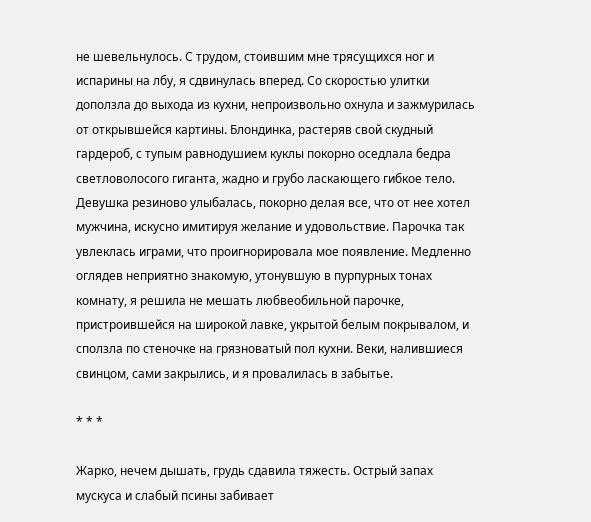не шевельнулось. С трудом, стоившим мне трясущихся ног и испарины на лбу, я сдвинулась вперед. Со скоростью улитки доползла до выхода из кухни, непроизвольно охнула и зажмурилась от открывшейся картины. Блондинка, растеряв свой скудный гардероб, с тупым равнодушием куклы покорно оседлала бедра светловолосого гиганта, жадно и грубо ласкающего гибкое тело. Девушка резиново улыбалась, покорно делая все, что от нее хотел мужчина, искусно имитируя желание и удовольствие. Парочка так увлеклась играми, что проигнорировала мое появление. Медленно оглядев неприятно знакомую, утонувшую в пурпурных тонах комнату, я решила не мешать любвеобильной парочке, пристроившейся на широкой лавке, укрытой белым покрывалом, и сползла по стеночке на грязноватый пол кухни. Веки, налившиеся свинцом, сами закрылись, и я провалилась в забытье.

* * *

Жарко, нечем дышать, грудь сдавила тяжесть. Острый запах мускуса и слабый псины забивает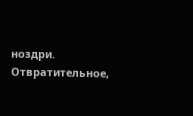ноздри. Отвратительное,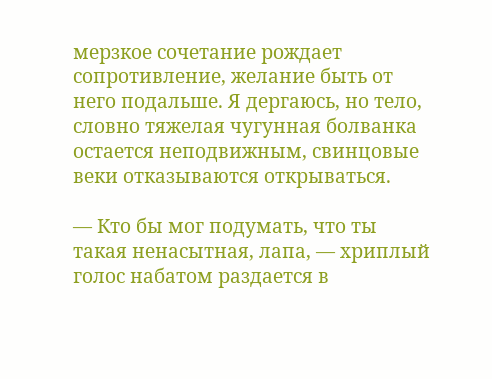мерзкое сочетание рождает сопротивление, желание быть от него подальше. Я дергаюсь, но тело, словно тяжелая чугунная болванка остается неподвижным, свинцовые веки отказываются открываться.

— Кто бы мог подумать, что ты такая ненасытная, лапа, — хриплый голос набатом раздается в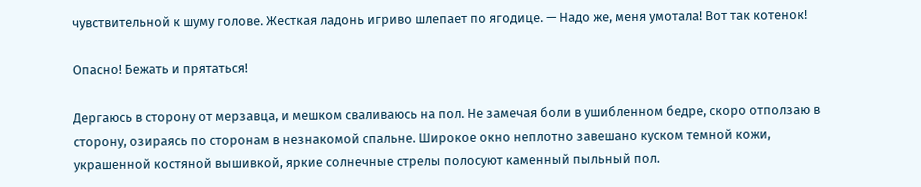чувствительной к шуму голове. Жесткая ладонь игриво шлепает по ягодице. — Надо же, меня умотала! Вот так котенок!

Опасно! Бежать и прятаться!

Дергаюсь в сторону от мерзавца, и мешком сваливаюсь на пол. Не замечая боли в ушибленном бедре, скоро отползаю в сторону, озираясь по сторонам в незнакомой спальне. Широкое окно неплотно завешано куском темной кожи, украшенной костяной вышивкой, яркие солнечные стрелы полосуют каменный пыльный пол.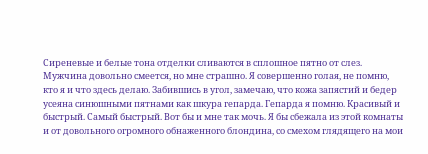Сиреневые и белые тона отделки сливаются в сплошное пятно от слез. Мужчина довольно смеется, но мне страшно. Я совершенно голая, не помню, кто я и что здесь делаю. Забившись в угол, замечаю, что кожа запястий и бедер усеяна синюшными пятнами как шкура гепарда. Гепарда я помню. Красивый и быстрый. Самый быстрый. Вот бы и мне так мочь. Я бы сбежала из этой комнаты и от довольного огромного обнаженного блондина, со смехом глядящего на мои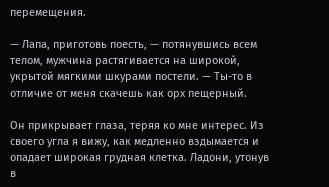перемещения.

— Лапа, приготовь поесть, — потянувшись всем телом, мужчина растягивается на широкой, укрытой мягкими шкурами постели. — Ты-то в отличие от меня скачешь как орх пещерный.

Он прикрывает глаза, теряя ко мне интерес. Из своего угла я вижу, как медленно вздымается и опадает широкая грудная клетка. Ладони, утонув в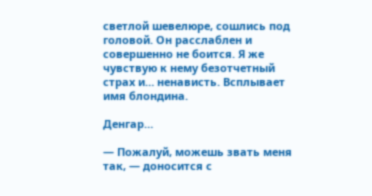светлой шевелюре, сошлись под головой. Он расслаблен и совершенно не боится. Я же чувствую к нему безотчетный страх и… ненависть. Всплывает имя блондина.

Денгар…

— Пожалуй, можешь звать меня так, — доносится с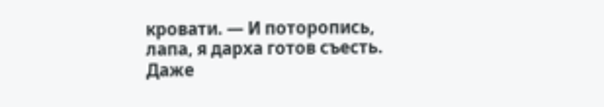кровати. — И поторопись, лапа, я дарха готов съесть. Даже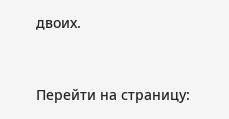двоих.


Перейти на страницу: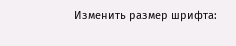Изменить размер шрифта: